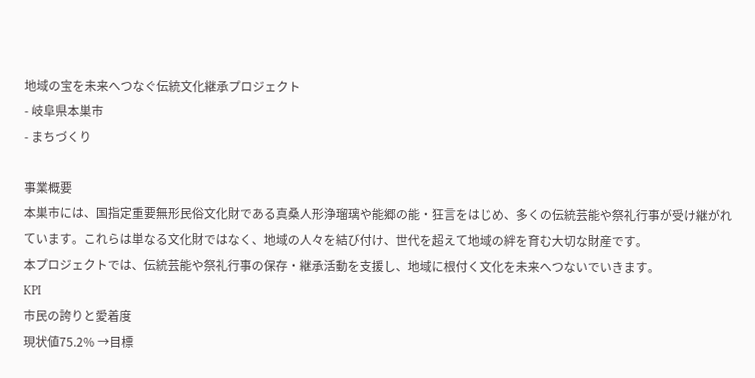地域の宝を未来へつなぐ伝統文化継承プロジェクト
- 岐阜県本巣市
- まちづくり

事業概要
本巣市には、国指定重要無形民俗文化財である真桑人形浄瑠璃や能郷の能・狂言をはじめ、多くの伝統芸能や祭礼行事が受け継がれています。これらは単なる文化財ではなく、地域の人々を結び付け、世代を超えて地域の絆を育む大切な財産です。
本プロジェクトでは、伝統芸能や祭礼行事の保存・継承活動を支援し、地域に根付く文化を未来へつないでいきます。
KPI
市民の誇りと愛着度
現状値75.2% →目標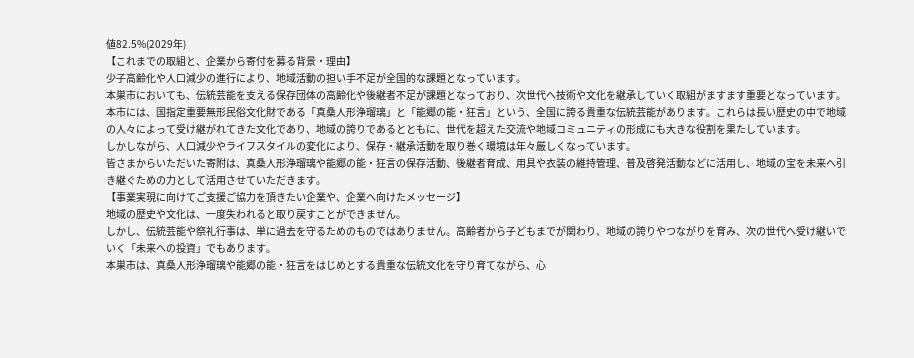値82.5%(2029年)
【これまでの取組と、企業から寄付を募る背景・理由】
少子高齢化や人口減少の進行により、地域活動の担い手不足が全国的な課題となっています。
本巣市においても、伝統芸能を支える保存団体の高齢化や後継者不足が課題となっており、次世代へ技術や文化を継承していく取組がますます重要となっています。
本市には、国指定重要無形民俗文化財である「真桑人形浄瑠璃」と「能郷の能・狂言」という、全国に誇る貴重な伝統芸能があります。これらは長い歴史の中で地域の人々によって受け継がれてきた文化であり、地域の誇りであるとともに、世代を超えた交流や地域コミュニティの形成にも大きな役割を果たしています。
しかしながら、人口減少やライフスタイルの変化により、保存・継承活動を取り巻く環境は年々厳しくなっています。
皆さまからいただいた寄附は、真桑人形浄瑠璃や能郷の能・狂言の保存活動、後継者育成、用具や衣装の維持管理、普及啓発活動などに活用し、地域の宝を未来へ引き継ぐための力として活用させていただきます。
【事業実現に向けてご支援ご協力を頂きたい企業や、企業へ向けたメッセージ】
地域の歴史や文化は、一度失われると取り戻すことができません。
しかし、伝統芸能や祭礼行事は、単に過去を守るためのものではありません。高齢者から子どもまでが関わり、地域の誇りやつながりを育み、次の世代へ受け継いでいく「未来への投資」でもあります。
本巣市は、真桑人形浄瑠璃や能郷の能・狂言をはじめとする貴重な伝統文化を守り育てながら、心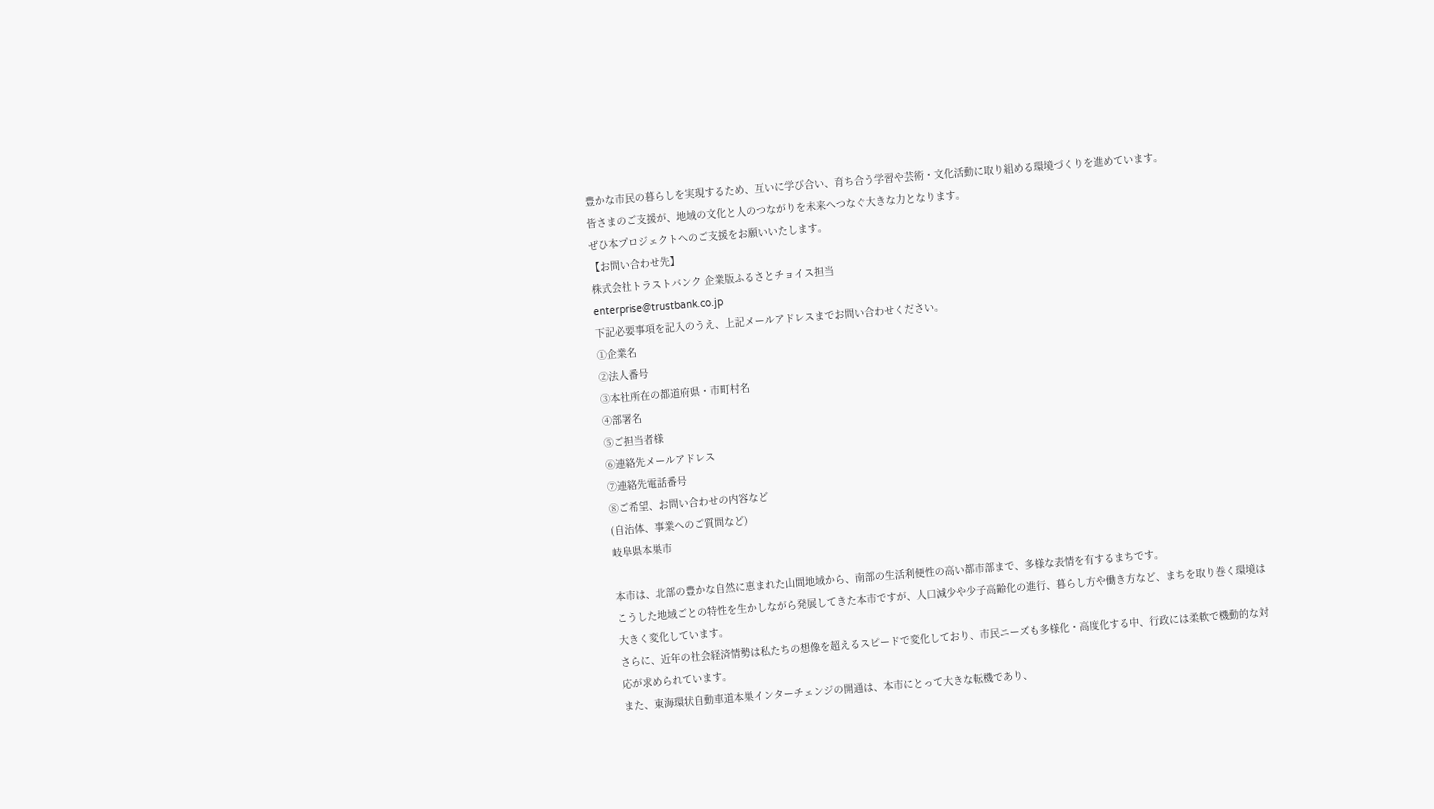豊かな市民の暮らしを実現するため、互いに学び合い、育ち合う学習や芸術・文化活動に取り組める環境づくりを進めています。
皆さまのご支援が、地域の文化と人のつながりを未来へつなぐ大きな力となります。
ぜひ本プロジェクトへのご支援をお願いいたします。
【お問い合わせ先】
株式会社トラストバンク 企業版ふるさとチョイス担当
enterprise@trustbank.co.jp
下記必要事項を記入のうえ、上記メールアドレスまでお問い合わせください。
①企業名
②法人番号
③本社所在の都道府県・市町村名
④部署名
⑤ご担当者様
⑥連絡先メールアドレス
⑦連絡先電話番号
⑧ご希望、お問い合わせの内容など
(自治体、事業へのご質問など)
岐阜県本巣市

本市は、北部の豊かな自然に恵まれた山間地域から、南部の生活利便性の高い都市部まで、多様な表情を有するまちです。
こうした地域ごとの特性を生かしながら発展してきた本市ですが、人口減少や少子高齢化の進行、暮らし方や働き方など、まちを取り巻く環境は大きく変化しています。
さらに、近年の社会経済情勢は私たちの想像を超えるスピードで変化しており、市民ニーズも多様化・高度化する中、行政には柔軟で機動的な対応が求められています。
また、東海環状自動車道本巣インターチェンジの開通は、本市にとって大きな転機であり、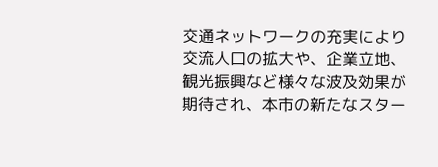交通ネットワークの充実により交流人口の拡大や、企業立地、観光振興など様々な波及効果が期待され、本市の新たなスター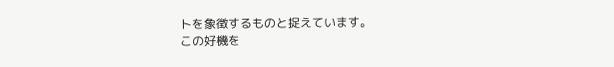トを象徴するものと捉えています。
この好機を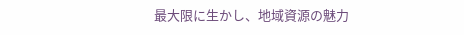最大限に生かし、地域資源の魅力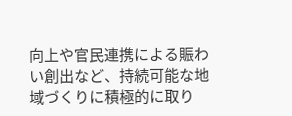向上や官民連携による賑わい創出など、持続可能な地域づくりに積極的に取り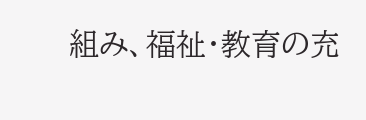組み、福祉・教育の充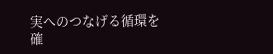実へのつなげる循環を確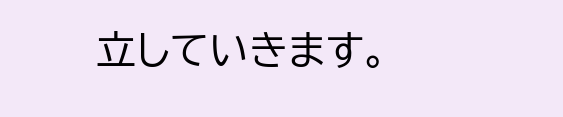立していきます。